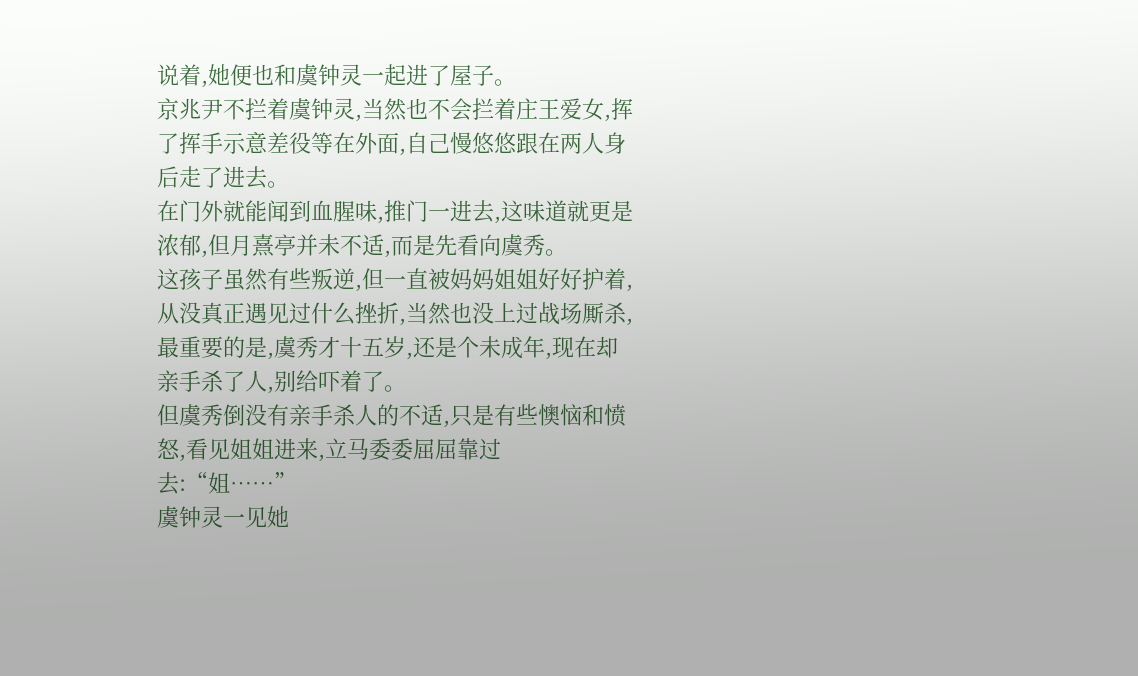说着,她便也和虞钟灵一起进了屋子。
京兆尹不拦着虞钟灵,当然也不会拦着庄王爱女,挥了挥手示意差役等在外面,自己慢悠悠跟在两人身后走了进去。
在门外就能闻到血腥味,推门一进去,这味道就更是浓郁,但月熹亭并未不适,而是先看向虞秀。
这孩子虽然有些叛逆,但一直被妈妈姐姐好好护着,从没真正遇见过什么挫折,当然也没上过战场厮杀,最重要的是,虞秀才十五岁,还是个未成年,现在却亲手杀了人,别给吓着了。
但虞秀倒没有亲手杀人的不适,只是有些懊恼和愤怒,看见姐姐进来,立马委委屈屈靠过去:“姐……”
虞钟灵一见她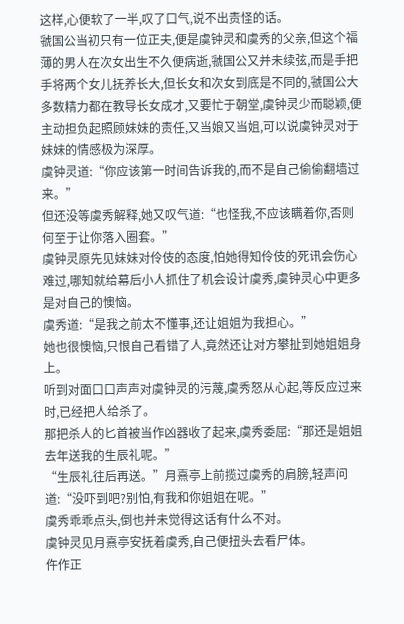这样,心便软了一半,叹了口气,说不出责怪的话。
虢国公当初只有一位正夫,便是虞钟灵和虞秀的父亲,但这个福薄的男人在次女出生不久便病逝,虢国公又并未续弦,而是手把手将两个女儿抚养长大,但长女和次女到底是不同的,虢国公大多数精力都在教导长女成才,又要忙于朝堂,虞钟灵少而聪颖,便主动担负起照顾妹妹的责任,又当娘又当姐,可以说虞钟灵对于妹妹的情感极为深厚。
虞钟灵道:“你应该第一时间告诉我的,而不是自己偷偷翻墙过来。”
但还没等虞秀解释,她又叹气道:“也怪我,不应该瞒着你,否则何至于让你落入圈套。”
虞钟灵原先见妹妹对伶伎的态度,怕她得知伶伎的死讯会伤心难过,哪知就给幕后小人抓住了机会设计虞秀,虞钟灵心中更多是对自己的懊恼。
虞秀道:“是我之前太不懂事,还让姐姐为我担心。”
她也很懊恼,只恨自己看错了人,竟然还让对方攀扯到她姐姐身上。
听到对面口口声声对虞钟灵的污蔑,虞秀怒从心起,等反应过来时,已经把人给杀了。
那把杀人的匕首被当作凶器收了起来,虞秀委屈:“那还是姐姐去年送我的生辰礼呢。”
“生辰礼往后再送。”月熹亭上前揽过虞秀的肩膀,轻声问道:“没吓到吧?别怕,有我和你姐姐在呢。”
虞秀乖乖点头,倒也并未觉得这话有什么不对。
虞钟灵见月熹亭安抚着虞秀,自己便扭头去看尸体。
仵作正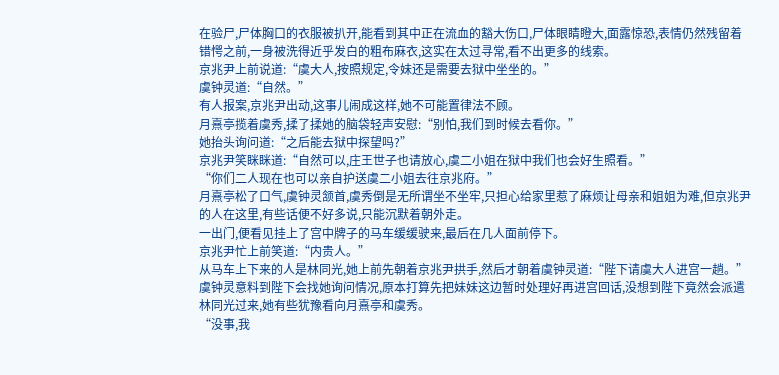在验尸,尸体胸口的衣服被扒开,能看到其中正在流血的豁大伤口,尸体眼睛瞪大,面露惊恐,表情仍然残留着错愕之前,一身被洗得近乎发白的粗布麻衣,这实在太过寻常,看不出更多的线索。
京兆尹上前说道:“虞大人,按照规定,令妹还是需要去狱中坐坐的。”
虞钟灵道:“自然。”
有人报案,京兆尹出动,这事儿闹成这样,她不可能置律法不顾。
月熹亭揽着虞秀,揉了揉她的脑袋轻声安慰:“别怕,我们到时候去看你。”
她抬头询问道:“之后能去狱中探望吗?”
京兆尹笑眯眯道:“自然可以,庄王世子也请放心,虞二小姐在狱中我们也会好生照看。”
“你们二人现在也可以亲自护送虞二小姐去往京兆府。”
月熹亭松了口气,虞钟灵颔首,虞秀倒是无所谓坐不坐牢,只担心给家里惹了麻烦让母亲和姐姐为难,但京兆尹的人在这里,有些话便不好多说,只能沉默着朝外走。
一出门,便看见挂上了宫中牌子的马车缓缓驶来,最后在几人面前停下。
京兆尹忙上前笑道:“内贵人。”
从马车上下来的人是林同光,她上前先朝着京兆尹拱手,然后才朝着虞钟灵道:“陛下请虞大人进宫一趟。”
虞钟灵意料到陛下会找她询问情况,原本打算先把妹妹这边暂时处理好再进宫回话,没想到陛下竟然会派遣林同光过来,她有些犹豫看向月熹亭和虞秀。
“没事,我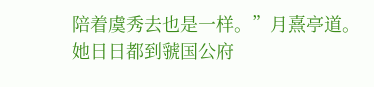陪着虞秀去也是一样。”月熹亭道。
她日日都到虢国公府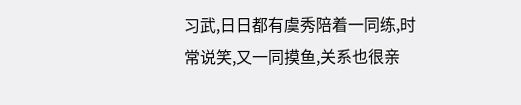习武,日日都有虞秀陪着一同练,时常说笑,又一同摸鱼,关系也很亲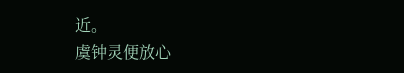近。
虞钟灵便放心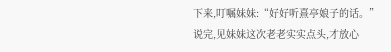下来,叮嘱妹妹:“好好听熹亭娘子的话。”
说完,见妹妹这次老老实实点头,才放心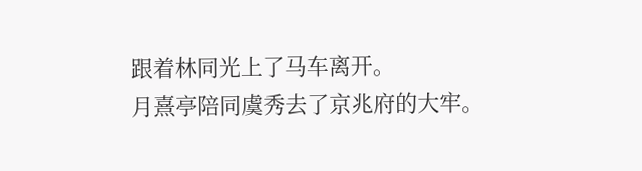跟着林同光上了马车离开。
月熹亭陪同虞秀去了京兆府的大牢。